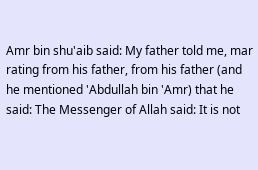Amr bin shu'aib said: My father told me, mar rating from his father, from his father (and he mentioned 'Abdullah bin 'Amr) that he said: The Messenger of Allah said: It is not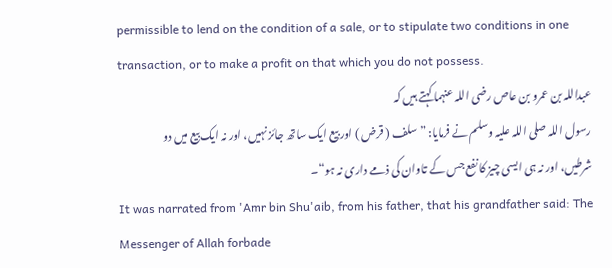permissible to lend on the condition of a sale, or to stipulate two conditions in one transaction, or to make a profit on that which you do not possess.
عبداللہ بن عمرو بن عاص رضی اللہ عنہما کہتے ہیں کہ
رسول اللہ صلی اللہ علیہ وسلم نے فرمایا: ”سلف ( قرض ) اور بیع ایک ساتھ جائز نہیں، اور نہ ایک بیع میں دو شرطیں، اور نہ ہی ایسی چیز کا نفع جس کے تاوان کی ذمے داری نہ ہو“۔
It was narrated from 'Amr bin Shu'aib, from his father, that his grandfather said: The Messenger of Allah forbade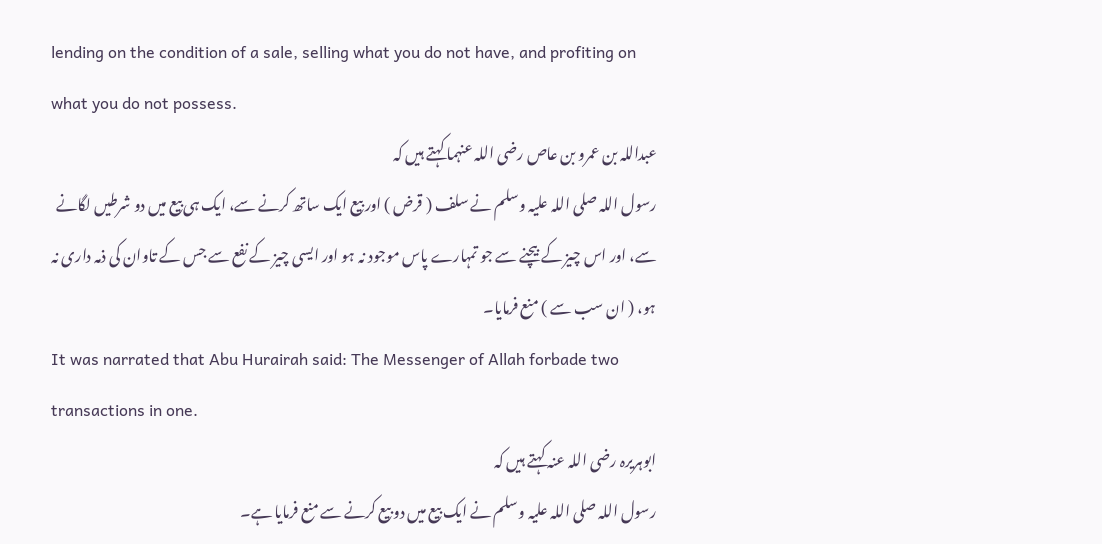lending on the condition of a sale, selling what you do not have, and profiting on what you do not possess.
عبداللہ بن عمرو بن عاص رضی اللہ عنہما کہتے ہیں کہ
رسول اللہ صلی اللہ علیہ وسلم نے سلف ( قرض ) اور بیع ایک ساتھ کرنے سے، ایک ہی بیع میں دو شرطیں لگانے سے، اور اس چیز کے بیچنے سے جو تمہارے پاس موجود نہ ہو اور ایسی چیز کے نفع سے جس کے تاوان کی ذمہ داری نہ ہو، ( ان سب سے ) منع فرمایا۔
It was narrated that Abu Hurairah said: The Messenger of Allah forbade two transactions in one.
ابوہریرہ رضی اللہ عنہ کہتے ہیں کہ
رسول اللہ صلی اللہ علیہ وسلم نے ایک بیع میں دو بیع کرنے سے منع فرمایا ہے۔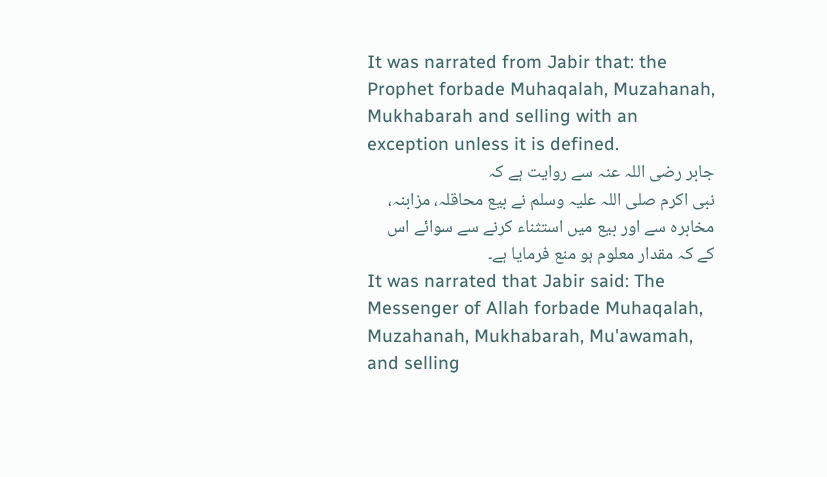It was narrated from Jabir that: the Prophet forbade Muhaqalah, Muzahanah, Mukhabarah and selling with an exception unless it is defined.
جابر رضی اللہ عنہ سے روایت ہے کہ
نبی اکرم صلی اللہ علیہ وسلم نے بیع محاقلہ، مزابنہ، مخابرہ سے اور بیع میں استثناء کرنے سے سوائے اس کے کہ مقدار معلوم ہو منع فرمایا ہے۔
It was narrated that Jabir said: The Messenger of Allah forbade Muhaqalah, Muzahanah, Mukhabarah, Mu'awamah, and selling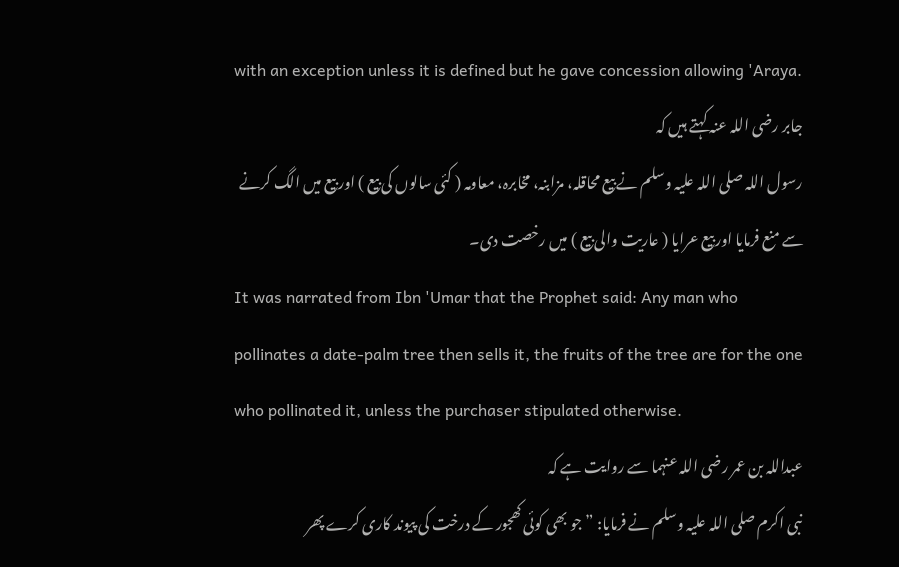with an exception unless it is defined but he gave concession allowing 'Araya.
جابر رضی اللہ عنہ کہتے ہیں کہ
رسول اللہ صلی اللہ علیہ وسلم نے بیع محاقلہ، مزابنہ، مخابرہ، معاومہ ( کئی سالوں کی بیع ) اور بیع میں الگ کرنے سے منع فرمایا اور بیع عرایا ( عاریت والی بیع ) میں رخصت دی۔
It was narrated from Ibn 'Umar that the Prophet said: Any man who pollinates a date-palm tree then sells it, the fruits of the tree are for the one who pollinated it, unless the purchaser stipulated otherwise.
عبداللہ بن عمر رضی اللہ عنہما سے روایت ہے کہ
نبی اکرم صلی اللہ علیہ وسلم نے فرمایا: ”جو بھی کوئی کھجور کے درخت کی پیوند کاری کرے پھر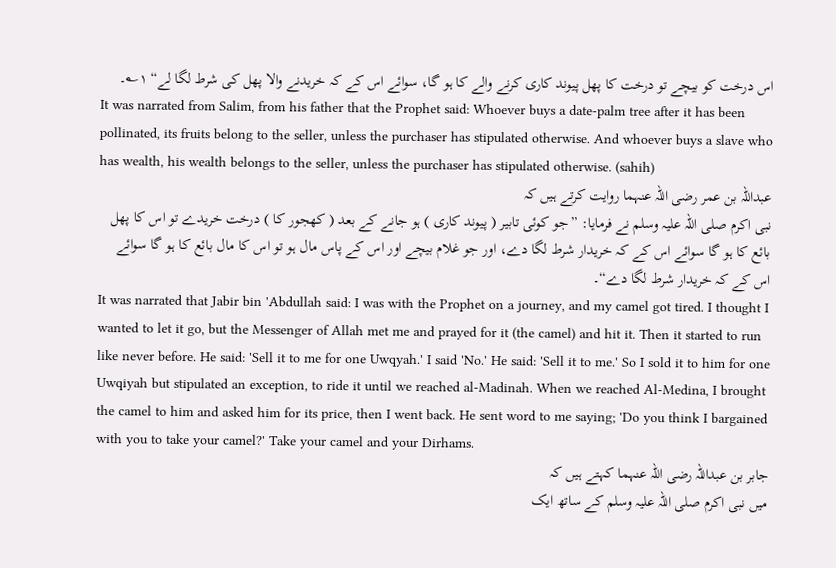اس درخت کو بیچے تو درخت کا پھل پیوند کاری کرنے والے کا ہو گا، سوائے اس کے کہ خریدنے والا پھل کی شرط لگا لے“ ۱؎۔
It was narrated from Salim, from his father that the Prophet said: Whoever buys a date-palm tree after it has been pollinated, its fruits belong to the seller, unless the purchaser has stipulated otherwise. And whoever buys a slave who has wealth, his wealth belongs to the seller, unless the purchaser has stipulated otherwise. (sahih)
عبداللہ بن عمر رضی اللہ عنہما روایت کرتے ہیں کہ
نبی اکرم صلی اللہ علیہ وسلم نے فرمایا: ”جو کوئی تابیر ( پیوند کاری ) ہو جانے کے بعد ( کھجور کا ) درخت خریدے تو اس کا پھل بائع کا ہو گا سوائے اس کے کہ خریدار شرط لگا دے، اور جو غلام بیچے اور اس کے پاس مال ہو تو اس کا مال بائع کا ہو گا سوائے اس کے کہ خریدار شرط لگا دے“۔
It was narrated that Jabir bin 'Abdullah said: I was with the Prophet on a journey, and my camel got tired. I thought I wanted to let it go, but the Messenger of Allah met me and prayed for it (the camel) and hit it. Then it started to run like never before. He said: 'Sell it to me for one Uwqyah.' I said 'No.' He said: 'Sell it to me.' So I sold it to him for one Uwqiyah but stipulated an exception, to ride it until we reached al-Madinah. When we reached Al-Medina, I brought the camel to him and asked him for its price, then I went back. He sent word to me saying; 'Do you think I bargained with you to take your camel?' Take your camel and your Dirhams.
جابر بن عبداللہ رضی اللہ عنہما کہتے ہیں کہ
میں نبی اکرم صلی اللہ علیہ وسلم کے ساتھ ایک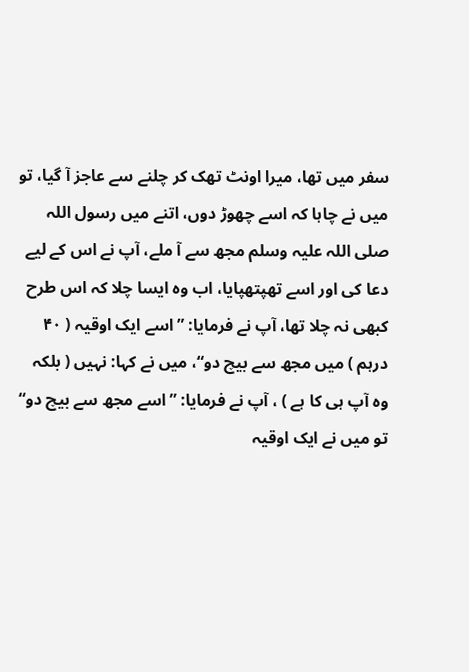سفر میں تھا، میرا اونٹ تھک کر چلنے سے عاجز آ گیا، تو میں نے چاہا کہ اسے چھوڑ دوں، اتنے میں رسول اللہ صلی اللہ علیہ وسلم مجھ سے آ ملے، آپ نے اس کے لیے دعا کی اور اسے تھپتھپایا، اب وہ ایسا چلا کہ اس طرح کبھی نہ چلا تھا، آپ نے فرمایا: ”اسے ایک اوقیہ ( ۴۰ درہم ) میں مجھ سے بیچ دو“، میں نے کہا: نہیں ( بلکہ وہ آپ ہی کا ہے ) ، آپ نے فرمایا: ”اسے مجھ سے بیچ دو“ تو میں نے ایک اوقیہ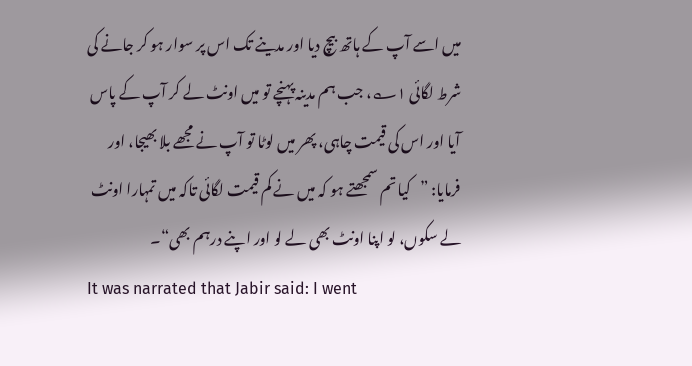میں اسے آپ کے ہاتھ بیچ دیا اور مدینے تک اس پر سوار ہو کر جانے کی شرط لگائی ۱؎، جب ہم مدینہ پہنچے تو میں اونٹ لے کر آپ کے پاس آیا اور اس کی قیمت چاہی، پھر میں لوٹا تو آپ نے مجھے بلا بھیجا، اور فرمایا: ”کیا تم سمجھتے ہو کہ میں نے کم قیمت لگائی تاکہ میں تمہارا اونٹ لے سکوں، لو اپنا اونٹ بھی لے لو اور اپنے درہم بھی“۔
It was narrated that Jabir said: I went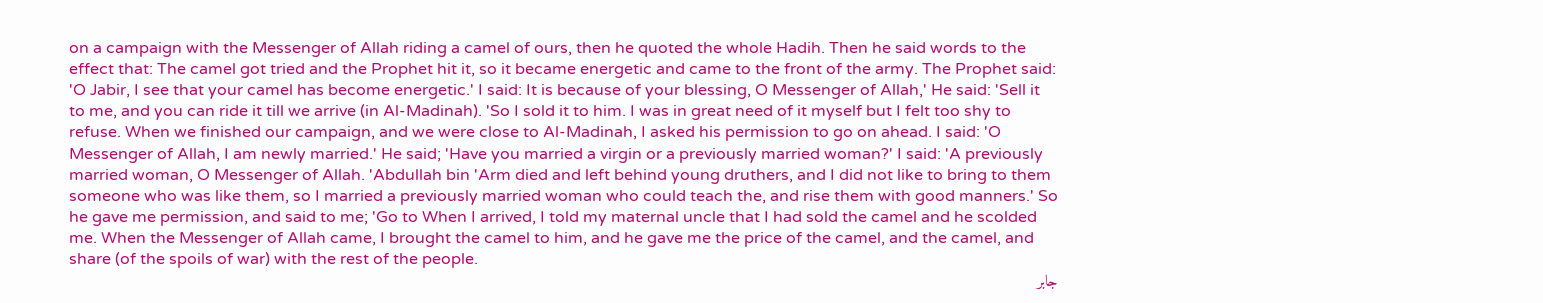on a campaign with the Messenger of Allah riding a camel of ours, then he quoted the whole Hadih. Then he said words to the effect that: The camel got tried and the Prophet hit it, so it became energetic and came to the front of the army. The Prophet said: 'O Jabir, I see that your camel has become energetic.' I said: It is because of your blessing, O Messenger of Allah,' He said: 'Sell it to me, and you can ride it till we arrive (in Al-Madinah). 'So I sold it to him. I was in great need of it myself but I felt too shy to refuse. When we finished our campaign, and we were close to Al-Madinah, I asked his permission to go on ahead. I said: 'O Messenger of Allah, I am newly married.' He said; 'Have you married a virgin or a previously married woman?' I said: 'A previously married woman, O Messenger of Allah. 'Abdullah bin 'Arm died and left behind young druthers, and I did not like to bring to them someone who was like them, so I married a previously married woman who could teach the, and rise them with good manners.' So he gave me permission, and said to me; 'Go to When I arrived, I told my maternal uncle that I had sold the camel and he scolded me. When the Messenger of Allah came, I brought the camel to him, and he gave me the price of the camel, and the camel, and share (of the spoils of war) with the rest of the people.
جابر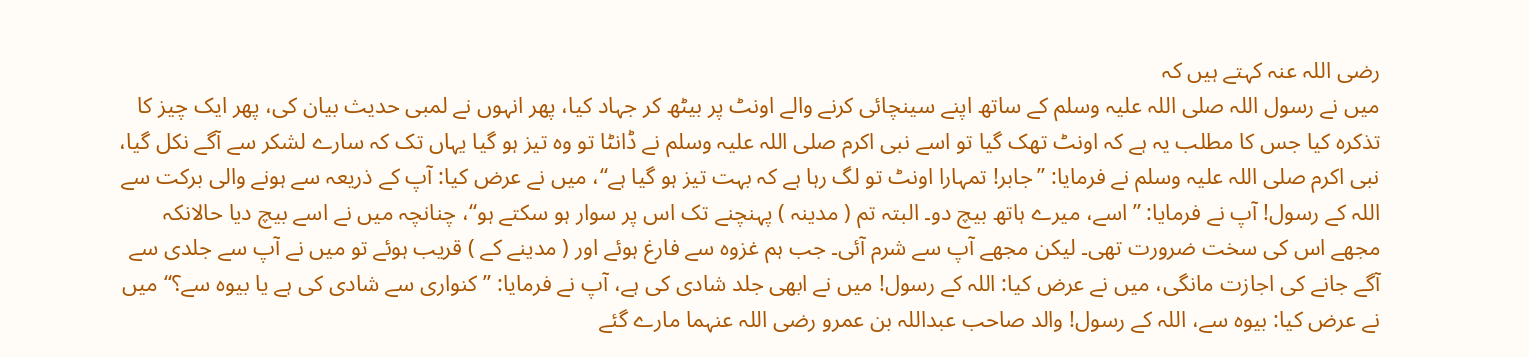رضی اللہ عنہ کہتے ہیں کہ
میں نے رسول اللہ صلی اللہ علیہ وسلم کے ساتھ اپنے سینچائی کرنے والے اونٹ پر بیٹھ کر جہاد کیا، پھر انہوں نے لمبی حدیث بیان کی، پھر ایک چیز کا تذکرہ کیا جس کا مطلب یہ ہے کہ اونٹ تھک گیا تو اسے نبی اکرم صلی اللہ علیہ وسلم نے ڈانٹا تو وہ تیز ہو گیا یہاں تک کہ سارے لشکر سے آگے نکل گیا، نبی اکرم صلی اللہ علیہ وسلم نے فرمایا: ”جابر! تمہارا اونٹ تو لگ رہا ہے کہ بہت تیز ہو گیا ہے“، میں نے عرض کیا: آپ کے ذریعہ سے ہونے والی برکت سے اللہ کے رسول! آپ نے فرمایا: ”اسے، میرے ہاتھ بیچ دو۔ البتہ تم ( مدینہ ) پہنچنے تک اس پر سوار ہو سکتے ہو“، چنانچہ میں نے اسے بیچ دیا حالانکہ مجھے اس کی سخت ضرورت تھی۔ لیکن مجھے آپ سے شرم آئی۔ جب ہم غزوہ سے فارغ ہوئے اور ( مدینے کے ) قریب ہوئے تو میں نے آپ سے جلدی سے آگے جانے کی اجازت مانگی، میں نے عرض کیا: اللہ کے رسول! میں نے ابھی جلد شادی کی ہے، آپ نے فرمایا: ”کنواری سے شادی کی ہے یا بیوہ سے؟“ میں نے عرض کیا: بیوہ سے، اللہ کے رسول! والد صاحب عبداللہ بن عمرو رضی اللہ عنہما مارے گئے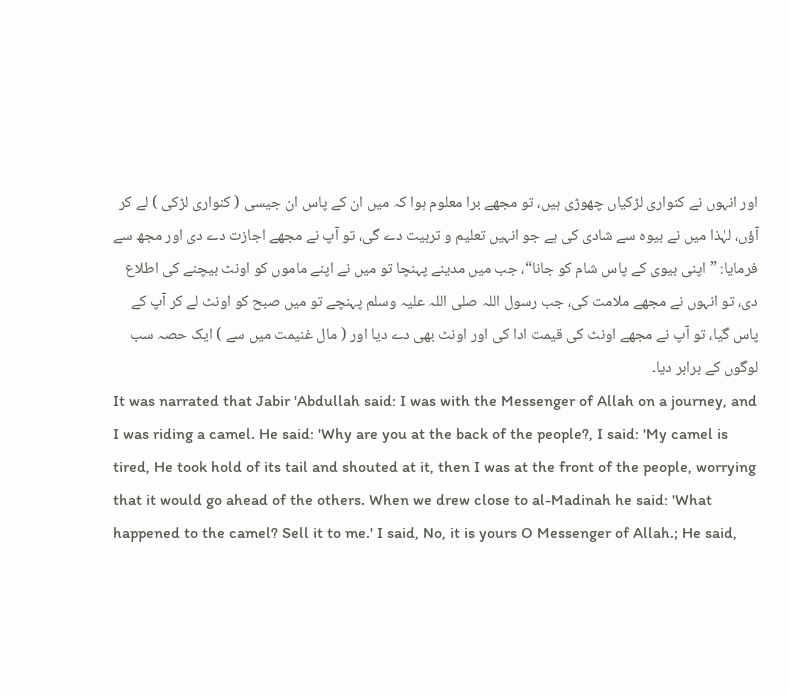اور انہوں نے کنواری لڑکیاں چھوڑی ہیں، تو مجھے برا معلوم ہوا کہ میں ان کے پاس ان جیسی ( کنواری لڑکی ) لے کر آؤں، لہٰذا میں نے بیوہ سے شادی کی ہے جو انہیں تعلیم و تربیت دے گی، تو آپ نے مجھے اجازت دے دی اور مجھ سے فرمایا: ”اپنی بیوی کے پاس شام کو جانا“، جب میں مدینے پہنچا تو میں نے اپنے ماموں کو اونٹ بیچنے کی اطلاع دی، تو انہوں نے مجھے ملامت کی، جب رسول اللہ صلی اللہ علیہ وسلم پہنچے تو میں صبح کو اونٹ لے کر آپ کے پاس گیا، تو آپ نے مجھے اونٹ کی قیمت ادا کی اور اونٹ بھی دے دیا اور ( مال غنیمت میں سے ) ایک حصہ سب لوگوں کے برابر دیا۔
It was narrated that Jabir 'Abdullah said: I was with the Messenger of Allah on a journey, and I was riding a camel. He said: 'Why are you at the back of the people?, I said: 'My camel is tired, He took hold of its tail and shouted at it, then I was at the front of the people, worrying that it would go ahead of the others. When we drew close to al-Madinah he said: 'What happened to the camel? Sell it to me.' I said, No, it is yours O Messenger of Allah.; He said,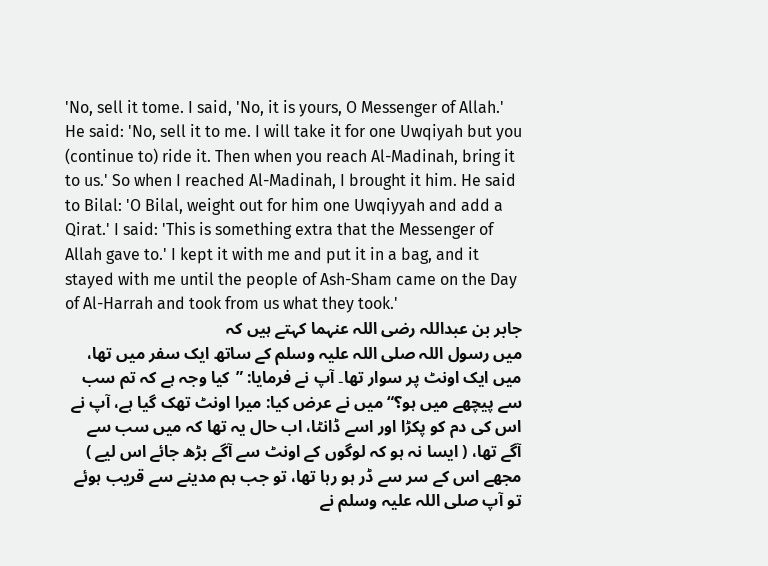'No, sell it tome. I said, 'No, it is yours, O Messenger of Allah.' He said: 'No, sell it to me. I will take it for one Uwqiyah but you (continue to) ride it. Then when you reach Al-Madinah, bring it to us.' So when I reached Al-Madinah, I brought it him. He said to Bilal: 'O Bilal, weight out for him one Uwqiyyah and add a Qirat.' I said: 'This is something extra that the Messenger of Allah gave to.' I kept it with me and put it in a bag, and it stayed with me until the people of Ash-Sham came on the Day of Al-Harrah and took from us what they took.'
جابر بن عبداللہ رضی اللہ عنہما کہتے ہیں کہ
میں رسول اللہ صلی اللہ علیہ وسلم کے ساتھ ایک سفر میں تھا، میں ایک اونٹ پر سوار تھا۔ آپ نے فرمایا: ”کیا وجہ ہے کہ تم سب سے پیچھے میں ہو؟“ میں نے عرض کیا: میرا اونٹ تھک گیا ہے، آپ نے اس کی دم کو پکڑا اور اسے ڈانٹا، اب حال یہ تھا کہ میں سب سے آگے تھا، ( ایسا نہ ہو کہ لوگوں کے اونٹ سے آگے بڑھ جائے اس لیے ) مجھے اس کے سر سے ڈر ہو رہا تھا، تو جب ہم مدینے سے قریب ہوئے تو آپ صلی اللہ علیہ وسلم نے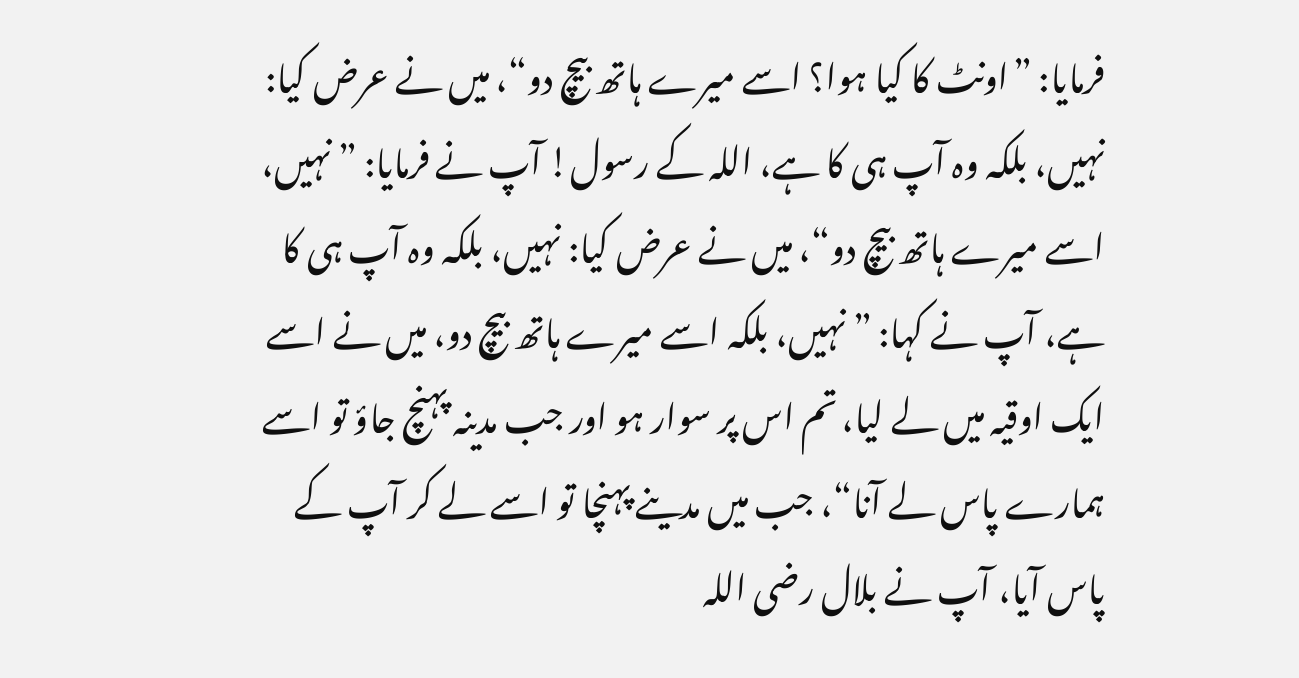فرمایا: ”اونٹ کا کیا ہوا؟ اسے میرے ہاتھ بیچ دو“، میں نے عرض کیا: نہیں، بلکہ وہ آپ ہی کا ہے، اللہ کے رسول! آپ نے فرمایا: ”نہیں، اسے میرے ہاتھ بیچ دو“، میں نے عرض کیا: نہیں، بلکہ وہ آپ ہی کا ہے، آپ نے کہا: ”نہیں، بلکہ اسے میرے ہاتھ بیچ دو، میں نے اسے ایک اوقیہ میں لے لیا، تم اس پر سوار ہو اور جب مدینہ پہنچ جاؤ تو اسے ہمارے پاس لے آنا“، جب میں مدینے پہنچا تو اسے لے کر آپ کے پاس آیا، آپ نے بلال رضی اللہ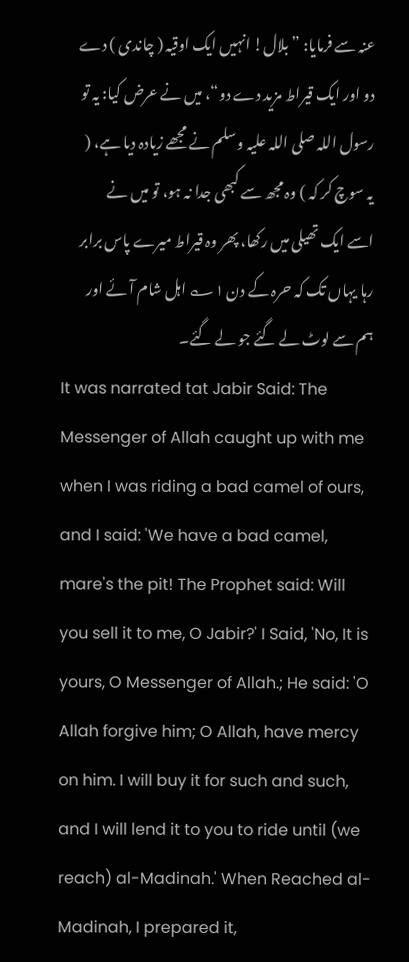عنہ سے فرمایا: ”بلال! انہیں ایک اوقیہ ( چاندی ) دے دو اور ایک قیراط مزید دے دو“، میں نے عرض کیا: یہ تو رسول اللہ صلی اللہ علیہ وسلم نے مجھے زیادہ دیا ہے، ( یہ سوچ کر کہ ) وہ مجھ سے کبھی جدا نہ ہو، تو میں نے اسے ایک تھیلی میں رکھا، پھر وہ قیراط میرے پاس برابر رہا یہاں تک کہ حرہ کے دن ۱؎ اہل شام آئے اور ہم سے لوٹ لے گئے جو لے گئے۔
It was narrated tat Jabir Said: The Messenger of Allah caught up with me when I was riding a bad camel of ours, and I said: 'We have a bad camel, mare's the pit! The Prophet said: Will you sell it to me, O Jabir?' I Said, 'No, It is yours, O Messenger of Allah.; He said: 'O Allah forgive him; O Allah, have mercy on him. I will buy it for such and such, and I will lend it to you to ride until (we reach) al-Madinah.' When Reached al-Madinah, I prepared it,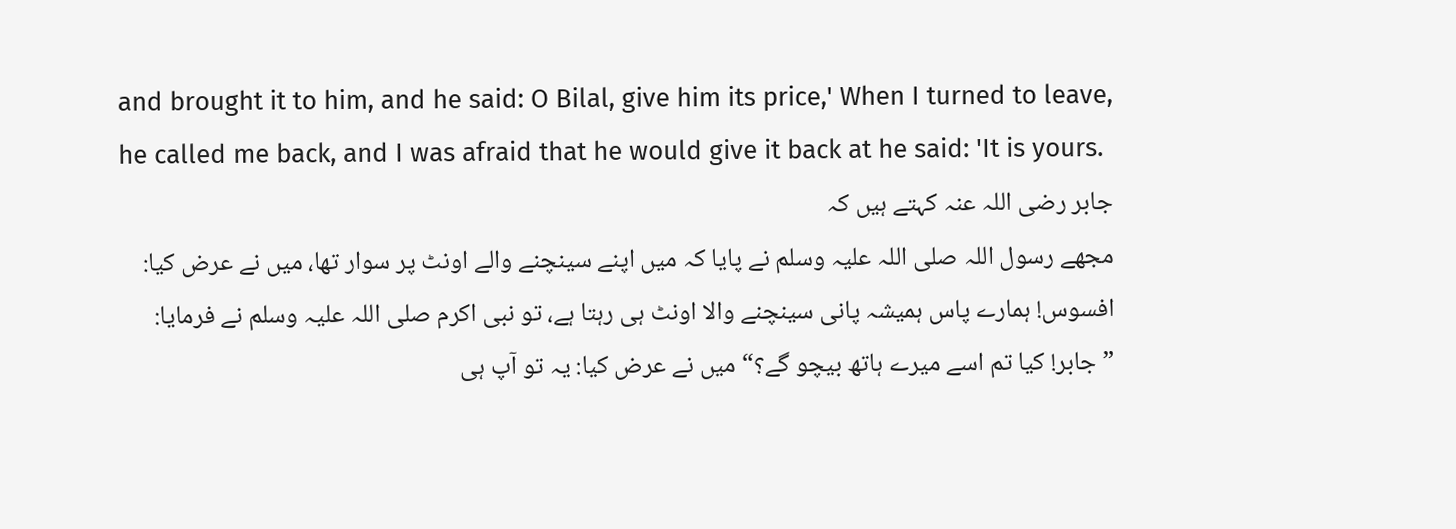and brought it to him, and he said: O Bilal, give him its price,' When I turned to leave, he called me back, and I was afraid that he would give it back at he said: 'It is yours.
جابر رضی اللہ عنہ کہتے ہیں کہ
مجھے رسول اللہ صلی اللہ علیہ وسلم نے پایا کہ میں اپنے سینچنے والے اونٹ پر سوار تھا، میں نے عرض کیا: افسوس! ہمارے پاس ہمیشہ پانی سینچنے والا اونٹ ہی رہتا ہے، تو نبی اکرم صلی اللہ علیہ وسلم نے فرمایا: ”جابر! کیا تم اسے میرے ہاتھ بیچو گے؟“ میں نے عرض کیا: یہ تو آپ ہی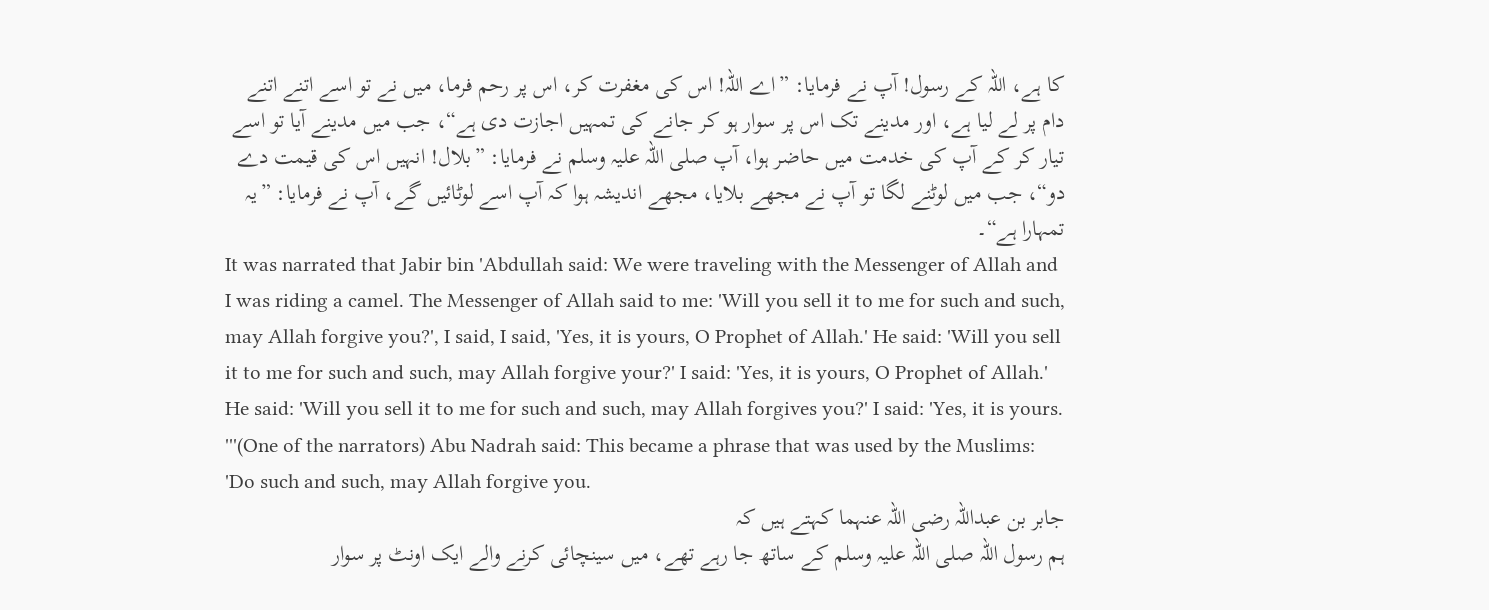کا ہے، اللہ کے رسول! آپ نے فرمایا: ”اے اللہ! اس کی مغفرت کر، اس پر رحم فرما، میں نے تو اسے اتنے اتنے دام پر لے لیا ہے، اور مدینے تک اس پر سوار ہو کر جانے کی تمہیں اجازت دی ہے“، جب میں مدینے آیا تو اسے تیار کر کے آپ کی خدمت میں حاضر ہوا، آپ صلی اللہ علیہ وسلم نے فرمایا: ”بلال! انہیں اس کی قیمت دے دو“، جب میں لوٹنے لگا تو آپ نے مجھے بلایا، مجھے اندیشہ ہوا کہ آپ اسے لوٹائیں گے، آپ نے فرمایا: ”یہ تمہارا ہے“۔
It was narrated that Jabir bin 'Abdullah said: We were traveling with the Messenger of Allah and I was riding a camel. The Messenger of Allah said to me: 'Will you sell it to me for such and such, may Allah forgive you?', I said, I said, 'Yes, it is yours, O Prophet of Allah.' He said: 'Will you sell it to me for such and such, may Allah forgive your?' I said: 'Yes, it is yours, O Prophet of Allah.' He said: 'Will you sell it to me for such and such, may Allah forgives you?' I said: 'Yes, it is yours. '''(One of the narrators) Abu Nadrah said: This became a phrase that was used by the Muslims: 'Do such and such, may Allah forgive you.
جابر بن عبداللہ رضی اللہ عنہما کہتے ہیں کہ
ہم رسول اللہ صلی اللہ علیہ وسلم کے ساتھ جا رہے تھے، میں سینچائی کرنے والے ایک اونٹ پر سوار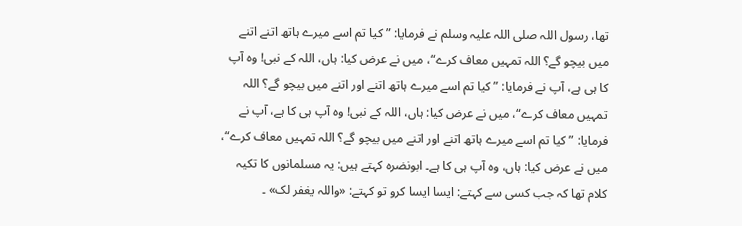تھا، رسول اللہ صلی اللہ علیہ وسلم نے فرمایا: ”کیا تم اسے میرے ہاتھ اتنے اتنے میں بیچو گے؟ اللہ تمہیں معاف کرے“، میں نے عرض کیا: ہاں، اللہ کے نبی! وہ آپ کا ہی ہے، آپ نے فرمایا: ”کیا تم اسے میرے ہاتھ اتنے اور اتنے میں بیچو گے؟ اللہ تمہیں معاف کرے“، میں نے عرض کیا: ہاں، اللہ کے نبی! وہ آپ ہی کا ہے، آپ نے فرمایا: ”کیا تم اسے میرے ہاتھ اتنے اور اتنے میں بیچو گے؟ اللہ تمہیں معاف کرے“، میں نے عرض کیا: ہاں، وہ آپ ہی کا ہے۔ ابونضرہ کہتے ہیں: یہ مسلمانوں کا تکیہ کلام تھا کہ جب کسی سے کہتے: ایسا ایسا کرو تو کہتے: «واللہ یغفر لک» ۔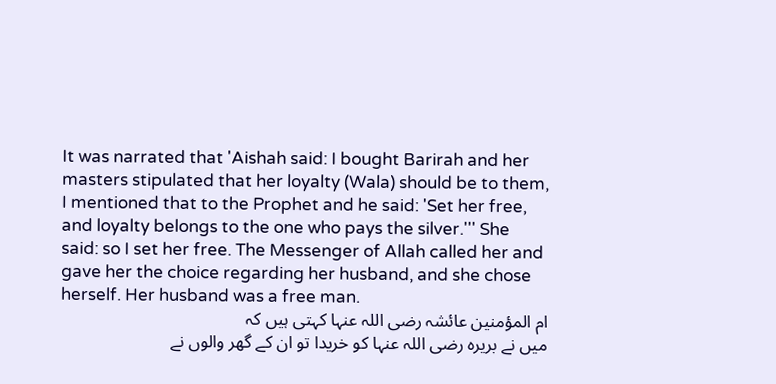It was narrated that 'Aishah said: I bought Barirah and her masters stipulated that her loyalty (Wala) should be to them, I mentioned that to the Prophet and he said: 'Set her free, and loyalty belongs to the one who pays the silver.''' She said: so I set her free. The Messenger of Allah called her and gave her the choice regarding her husband, and she chose herself. Her husband was a free man.
ام المؤمنین عائشہ رضی اللہ عنہا کہتی ہیں کہ
میں نے بریرہ رضی اللہ عنہا کو خریدا تو ان کے گھر والوں نے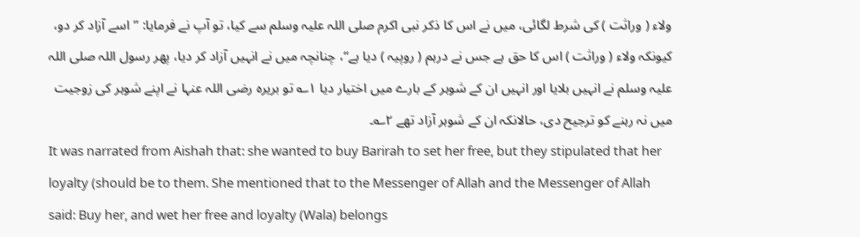ولاء ( وراثت ) کی شرط لگائی، میں نے اس کا ذکر نبی اکرم صلی اللہ علیہ وسلم سے کیا، تو آپ نے فرمایا: ”اسے آزاد کر دو، کیونکہ ولاء ( وراثت ) اس کا حق ہے جس نے درہم ( روپیہ ) دیا ہے“، چنانچہ میں نے انہیں آزاد کر دیا، پھر رسول اللہ صلی اللہ علیہ وسلم نے انہیں بلایا اور انہیں ان کے شوہر کے بارے میں اختیار دیا ۱؎ تو بریرہ رضی اللہ عنہا نے اپنے شوہر کی زوجیت میں نہ رہنے کو ترجیح دی، حالانکہ ان کے شوہر آزاد تھے ۲؎۔
It was narrated from Aishah that: she wanted to buy Barirah to set her free, but they stipulated that her loyalty (should be to them. She mentioned that to the Messenger of Allah and the Messenger of Allah said: Buy her, and wet her free and loyalty (Wala) belongs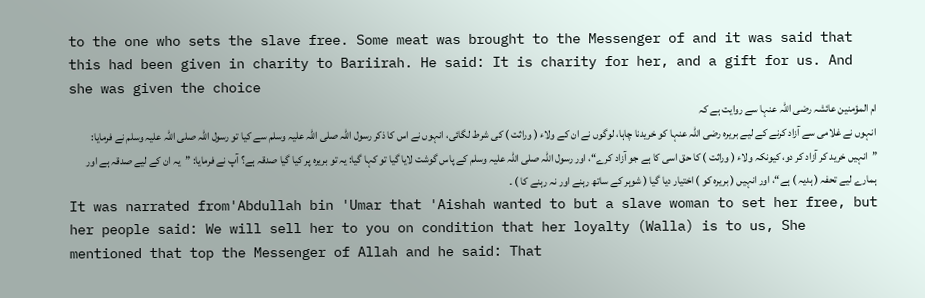to the one who sets the slave free. Some meat was brought to the Messenger of and it was said that this had been given in charity to Bariirah. He said: It is charity for her, and a gift for us. And she was given the choice
ام المؤمنین عائشہ رضی اللہ عنہا سے روایت ہے کہ
انہوں نے غلامی سے آزاد کرنے کے لیے بریرہ رضی اللہ عنہا کو خریدنا چاہا، لوگوں نے ان کے ولاء ( وراثت ) کی شرط لگائی، انہوں نے اس کا ذکر رسول اللہ صلی اللہ علیہ وسلم سے کیا تو رسول اللہ صلی اللہ علیہ وسلم نے فرمایا: ”انہیں خرید کر آزاد کر دو، کیونکہ ولاء ( وراثت ) کا حق اسی کا ہے جو آزاد کرے“، اور رسول اللہ صلی اللہ علیہ وسلم کے پاس گوشت لایا گیا تو کہا گیا: یہ تو بریرہ پر کیا گیا صدقہ ہے؟ آپ نے فرمایا: ”یہ ان کے لیے صدقہ ہے اور ہمارے لیے تحفہ ( ہدیہ ) ہے“، اور انہیں ( بریرہ کو ) اختیار دیا گیا ( شوہر کے ساتھ رہنے اور نہ رہنے کا ) ۔
It was narrated from'Abdullah bin 'Umar that 'Aishah wanted to but a slave woman to set her free, but her people said: We will sell her to you on condition that her loyalty (Walla) is to us, She mentioned that top the Messenger of Allah and he said: That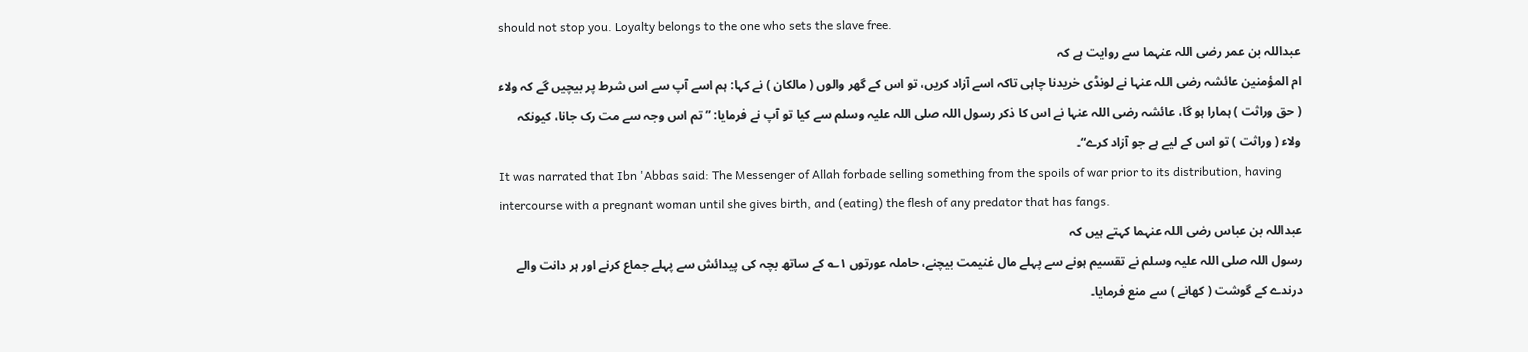should not stop you. Loyalty belongs to the one who sets the slave free.
عبداللہ بن عمر رضی اللہ عنہما سے روایت ہے کہ
ام المؤمنین عائشہ رضی اللہ عنہا نے لونڈی خریدنا چاہی تاکہ اسے آزاد کریں، تو اس کے گھر والوں ( مالکان ) نے کہا: ہم اسے آپ سے اس شرط پر بیچیں گے کہ ولاء ( حق وراثت ) ہمارا ہو گا، عائشہ رضی اللہ عنہا نے اس کا ذکر رسول اللہ صلی اللہ علیہ وسلم سے کیا تو آپ نے فرمایا: ”تم اس وجہ سے مت رک جانا، کیونکہ ولاء ( وراثت ) تو اس کے لیے ہے جو آزاد کرے“۔
It was narrated that Ibn 'Abbas said: The Messenger of Allah forbade selling something from the spoils of war prior to its distribution, having intercourse with a pregnant woman until she gives birth, and (eating) the flesh of any predator that has fangs.
عبداللہ بن عباس رضی اللہ عنہما کہتے ہیں کہ
رسول اللہ صلی اللہ علیہ وسلم نے تقسیم ہونے سے پہلے مال غنیمت بیچنے، حاملہ عورتوں ۱؎ کے ساتھ بچہ کی پیدائش سے پہلے جماع کرنے اور ہر دانت والے درندے کے گوشت ( کھانے ) سے منع فرمایا۔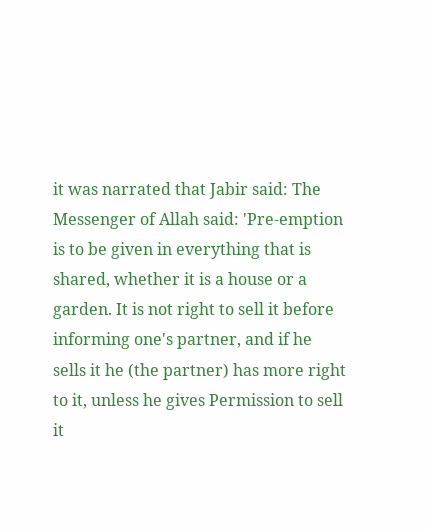it was narrated that Jabir said: The Messenger of Allah said: 'Pre-emption is to be given in everything that is shared, whether it is a house or a garden. It is not right to sell it before informing one's partner, and if he sells it he (the partner) has more right to it, unless he gives Permission to sell it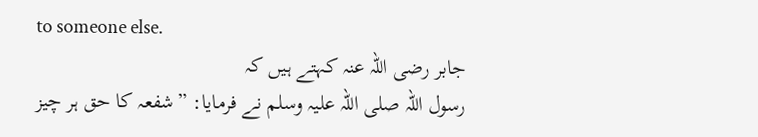to someone else.
جابر رضی اللہ عنہ کہتے ہیں کہ
رسول اللہ صلی اللہ علیہ وسلم نے فرمایا: ”شفعہ کا حق ہر چیز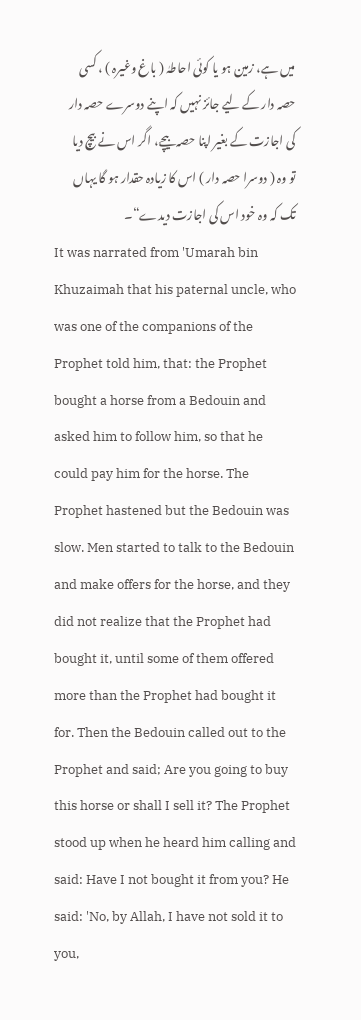میں ہے، زمین ہو یا کوئی احاطہٰ ( باغ وغیرہ ) ، کسی حصہ دار کے لیے جائز نہیں کہ اپنے دوسرے حصہ دار کی اجازت کے بغیر اپنا حصہ بیچے، اگر اس نے بیچ دیا تو وہ ( دوسرا حصہ دار ) اس کا زیادہ حقدار ہو گا یہاں تک کہ وہ خود اس کی اجازت دیدے“۔
It was narrated from 'Umarah bin Khuzaimah that his paternal uncle, who was one of the companions of the Prophet told him, that: the Prophet bought a horse from a Bedouin and asked him to follow him, so that he could pay him for the horse. The Prophet hastened but the Bedouin was slow. Men started to talk to the Bedouin and make offers for the horse, and they did not realize that the Prophet had bought it, until some of them offered more than the Prophet had bought it for. Then the Bedouin called out to the Prophet and said; Are you going to buy this horse or shall I sell it? The Prophet stood up when he heard him calling and said: Have I not bought it from you? He said: 'No, by Allah, I have not sold it to you,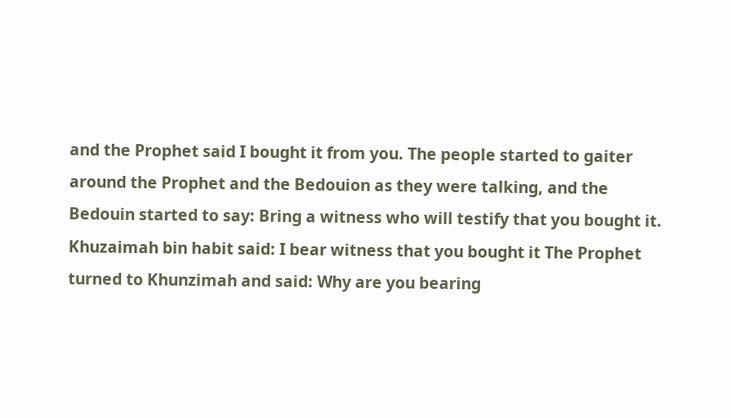and the Prophet said I bought it from you. The people started to gaiter around the Prophet and the Bedouion as they were talking, and the Bedouin started to say: Bring a witness who will testify that you bought it. Khuzaimah bin habit said: I bear witness that you bought it The Prophet turned to Khunzimah and said: Why are you bearing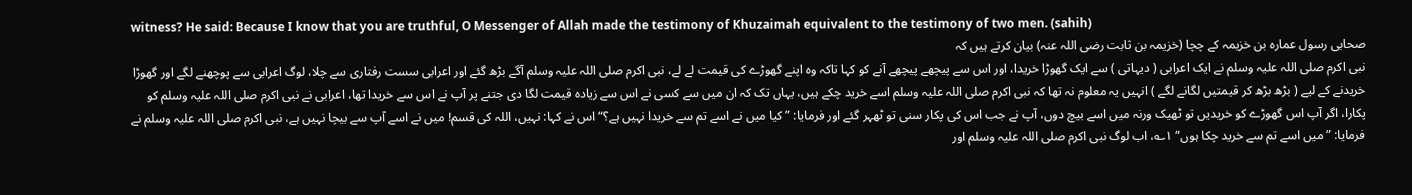witness? He said: Because I know that you are truthful, O Messenger of Allah made the testimony of Khuzaimah equivalent to the testimony of two men. (sahih)
صحابی رسول عمارہ بن خزیمہ کے چچا (خزیمہ بن ثابت رضی اللہ عنہ) بیان کرتے ہیں کہ
نبی اکرم صلی اللہ علیہ وسلم نے ایک اعرابی ( دیہاتی ) سے ایک گھوڑا خریدا، اور اس سے پیچھے پیچھے آنے کو کہا تاکہ وہ اپنے گھوڑے کی قیمت لے لے، نبی اکرم صلی اللہ علیہ وسلم آگے بڑھ گئے اور اعرابی سست رفتاری سے چلا، لوگ اعرابی سے پوچھنے لگے اور گھوڑا خریدنے کے لیے ( بڑھ بڑھ کر قیمتیں لگانے لگے ) انہیں یہ معلوم نہ تھا کہ نبی اکرم صلی اللہ علیہ وسلم اسے خرید چکے ہیں، یہاں تک کہ ان میں سے کسی نے اس سے زیادہ قیمت لگا دی جتنے پر آپ نے اس سے خریدا تھا، اعرابی نے نبی اکرم صلی اللہ علیہ وسلم کو پکارا، اگر آپ اس گھوڑے کو خریدیں تو ٹھیک ورنہ میں اسے بیچ دوں، آپ نے جب اس کی پکار سنی تو ٹھہر گئے اور فرمایا: ”کیا میں نے اسے تم سے خریدا نہیں ہے؟“ اس نے کہا: نہیں، اللہ کی قسم! میں نے اسے آپ سے بیچا نہیں ہے، نبی اکرم صلی اللہ علیہ وسلم نے فرمایا: ”میں اسے تم سے خرید چکا ہوں“ ۱؎، اب لوگ نبی اکرم صلی اللہ علیہ وسلم اور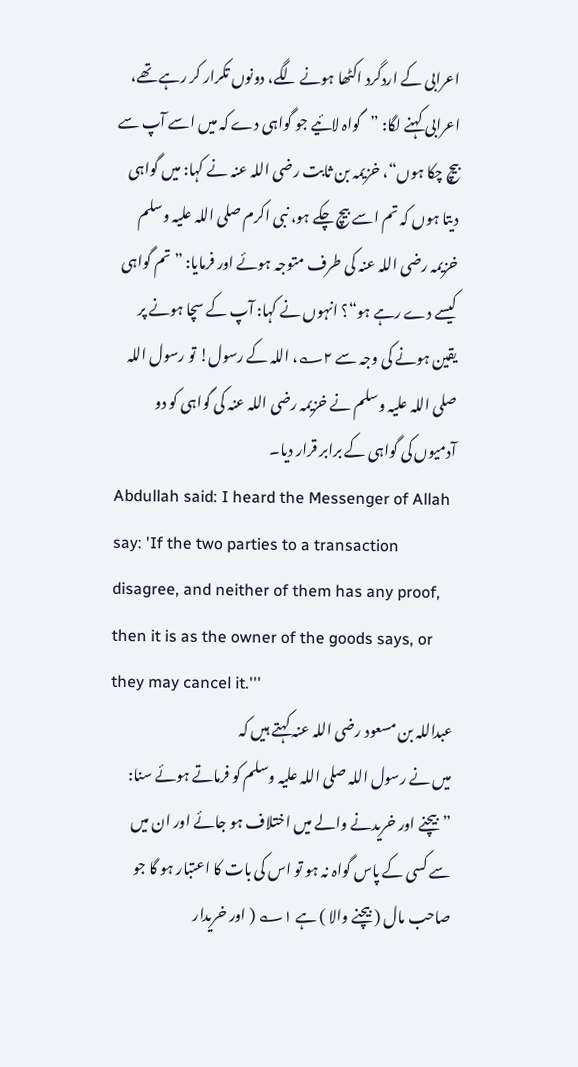اعرابی کے اردگرد اکٹھا ہونے لگے، دونوں تکرار کر رہے تھے، اعرابی کہنے لگا: ”گواہ لائیے جو گواہی دے کہ میں اسے آپ سے بیچ چکا ہوں“، خزیمہ بن ثابت رضی اللہ عنہ نے کہا: میں گواہی دیتا ہوں کہ تم اسے بیچ چکے ہو، نبی اکرم صلی اللہ علیہ وسلم خزیمہ رضی اللہ عنہ کی طرف متوجہ ہوئے اور فرمایا: ”تم گواہی کیسے دے رہے ہو“؟ انہوں نے کہا: آپ کے سچا ہونے پر یقین ہونے کی وجہ سے ۲؎، اللہ کے رسول! تو رسول اللہ صلی اللہ علیہ وسلم نے خزیمہ رضی اللہ عنہ کی گواہی کو دو آدمیوں کی گواہی کے برابر قرار دیا۔
Abdullah said: I heard the Messenger of Allah say: 'If the two parties to a transaction disagree, and neither of them has any proof, then it is as the owner of the goods says, or they may cancel it.'''
عبداللہ بن مسعود رضی اللہ عنہ کہتے ہیں کہ
میں نے رسول اللہ صلی اللہ علیہ وسلم کو فرماتے ہوئے سنا: ”بیچنے اور خریدنے والے میں اختلاف ہو جائے اور ان میں سے کسی کے پاس گواہ نہ ہو تو اس کی بات کا اعتبار ہو گا جو صاحب مال ( بیچنے والا ) ہے ۱؎ ( اور خریدار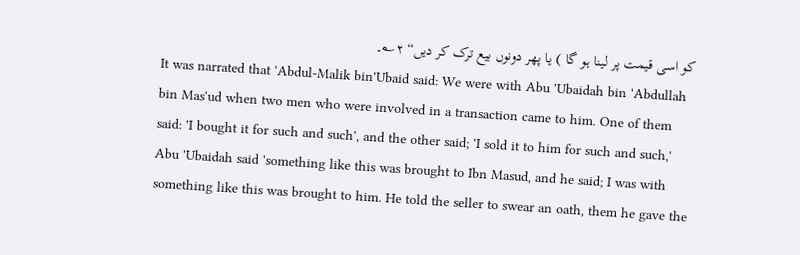کو اسی قیمت پر لینا ہو گا ) یا پھر دونوں بیع ترک کر دیں“ ۲؎۔
It was narrated that 'Abdul-Malik bin'Ubaid said: We were with Abu 'Ubaidah bin 'Abdullah bin Mas'ud when two men who were involved in a transaction came to him. One of them said: 'I bought it for such and such', and the other said; 'I sold it to him for such and such,' Abu 'Ubaidah said 'something like this was brought to Ibn Masud, and he said; I was with something like this was brought to him. He told the seller to swear an oath, them he gave the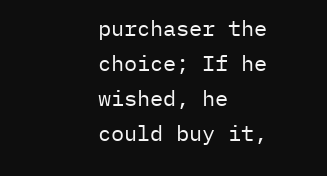purchaser the choice; If he wished, he could buy it,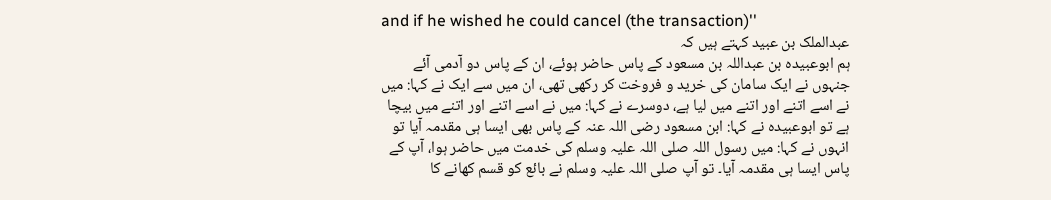and if he wished he could cancel (the transaction)''
عبدالملک بن عبید کہتے ہیں کہ
ہم ابوعبیدہ بن عبداللہ بن مسعود کے پاس حاضر ہوئے، ان کے پاس دو آدمی آئے جنہوں نے ایک سامان کی خرید و فروخت کر رکھی تھی، ان میں سے ایک نے کہا: میں نے اسے اتنے اور اتنے میں لیا ہے، دوسرے نے کہا: میں نے اسے اتنے اور اتنے میں بیچا ہے تو ابوعبیدہ نے کہا: ابن مسعود رضی اللہ عنہ کے پاس بھی ایسا ہی مقدمہ آیا تو انہوں نے کہا: میں رسول اللہ صلی اللہ علیہ وسلم کی خدمت میں حاضر ہوا، آپ کے پاس ایسا ہی مقدمہ آیا۔ تو آپ صلی اللہ علیہ وسلم نے بائع کو قسم کھانے کا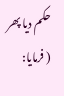حکم دیا پھر ( فرمایا: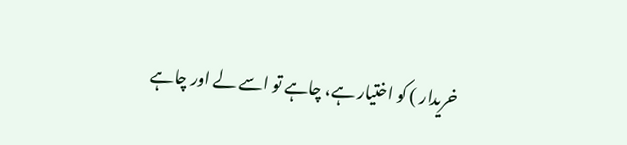خریدار ) کو اختیار ہے، چاہے تو اسے لے اور چاہے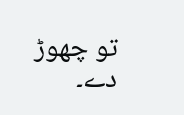تو چھوڑ دے۔